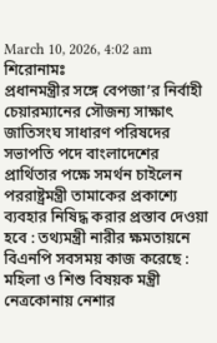March 10, 2026, 4:02 am
শিরোনামঃ
প্রধানমন্ত্রীর সঙ্গে বেপজা’র নির্বাহী চেয়ারম্যানের সৌজন্য সাক্ষাৎ জাতিসংঘ সাধারণ পরিষদের সভাপতি পদে বাংলাদেশের প্রার্থিতার পক্ষে সমর্থন চাইলেন পররাষ্ট্রমন্ত্রী তামাকের প্রকাশ্যে ব্যবহার নিষিদ্ধ করার প্রস্তাব দেওয়া হবে : তথ্যমন্ত্রী নারীর ক্ষমতায়নে বিএনপি সবসময় কাজ করেছে : মহিলা ও শিশু বিষয়ক মন্ত্রী নেত্রকোনায় নেশার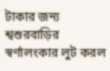টাকার জন্য শ্বশুরবাড়ির স্বর্ণালংকার লুট করল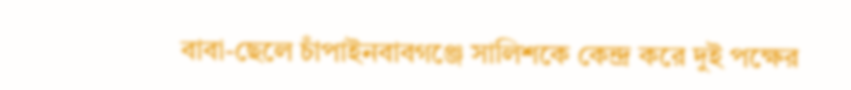বাবা-ছেলে চাঁপাইনবাবগঞ্জে সালিশকে কেন্দ্র করে দুই পক্ষের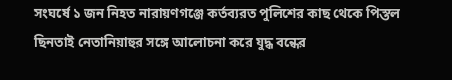সংঘর্ষে ১ জন নিহত নারায়ণগঞ্জে কর্তব্যরত পুলিশের কাছ থেকে পিস্তল ছিনতাই নেতানিয়াহুর সঙ্গে আলোচনা করে যুদ্ধ বন্ধের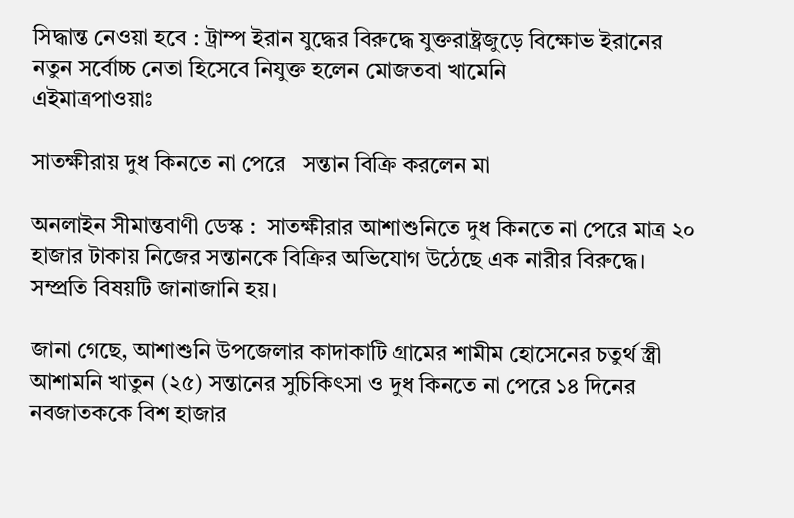সিদ্ধান্ত নেওয়া হবে : ট্রাম্প ইরান যুদ্ধের বিরুদ্ধে যুক্তরাষ্ট্রজুড়ে বিক্ষোভ ইরানের নতুন সর্বোচ্চ নেতা হিসেবে নিযুক্ত হলেন মোজতবা খামেনি
এইমাত্রপাওয়াঃ

সাতক্ষীরায় দুধ কিনতে না পেরে   সন্তান বিক্রি করলেন মা

অনলাইন সীমান্তবাণী ডেস্ক :  সাতক্ষীরার আশাশুনিতে দুধ কিনতে না পেরে মাত্র ২০ হাজার টাকায় নিজের সন্তানকে বিক্রির অভিযোগ উঠেছে এক নারীর বিরুদ্ধে। সম্প্রতি বিষয়টি জানাজানি হয়।

জানা গেছে, আশাশুনি উপজেলার কাদাকাটি গ্রামের শামীম হোসেনের চতুর্থ স্ত্রী আশামনি খাতুন (২৫) সন্তানের সুচিকিৎসা ও দুধ কিনতে না পেরে ১৪ দিনের নবজাতককে বিশ হাজার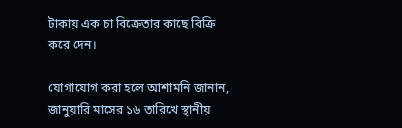টাকায় এক চা বিক্রেতার কাছে বিক্রি করে দেন।

যোগাযোগ করা হলে আশামনি জানান, জানুয়ারি মাসের ১৬ তারিখে স্থানীয়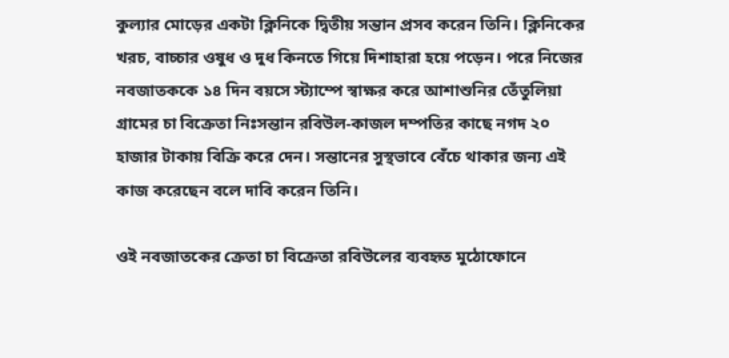কুল্যার মোড়ের একটা ক্লিনিকে দ্বিতীয় সন্তান প্রসব করেন তিনি। ক্লিনিকের খরচ, বাচ্চার ওষুধ ও দুধ কিনতে গিয়ে দিশাহারা হয়ে পড়েন। পরে নিজের নবজাতককে ১৪ দিন বয়সে স্ট্যাম্পে স্বাক্ষর করে আশাশুনির তেঁতুলিয়া গ্রামের চা বিক্রেতা নিঃসন্তান রবিউল-কাজল দম্পতির কাছে নগদ ২০ হাজার টাকায় বিক্রি করে দেন। সন্তানের সুস্থভাবে বেঁচে থাকার জন্য এই কাজ করেছেন বলে দাবি করেন তিনি।

ওই নবজাতকের ক্রেতা চা বিক্রেতা রবিউলের ব্যবহৃত মুঠোফোনে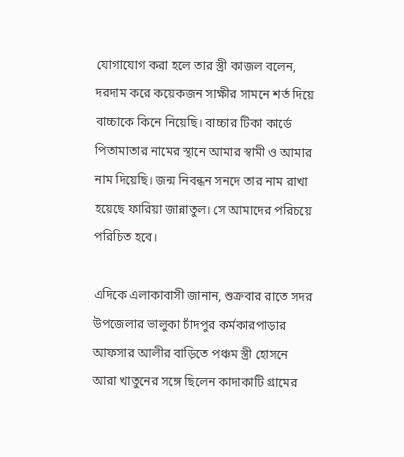যোগাযোগ করা হলে তার স্ত্রী কাজল বলেন, দরদাম করে কয়েকজন সাক্ষীর সামনে শর্ত দিয়ে বাচ্চাকে কিনে নিয়েছি। বাচ্চার টিকা কার্ডে পিতামাতার নামের স্থানে আমার স্বামী ও আমার নাম দিয়েছি। জন্ম নিবন্ধন সনদে তার নাম রাখা হয়েছে ফারিয়া জান্নাতুল। সে আমাদের পরিচয়ে পরিচিত হবে।

এদিকে এলাকাবাসী জানান, শুক্রবার রাতে সদর উপজেলার ভালুকা চাঁদপুর কর্মকারপাড়ার আফসার আলীর বাড়িতে পঞ্চম স্ত্রী হোসনে আরা খাতুনের সঙ্গে ছিলেন কাদাকাটি গ্রামের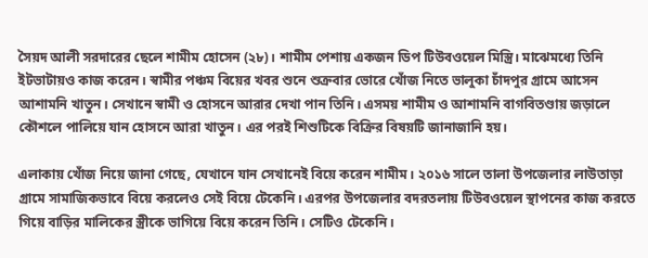সৈয়দ আলী সরদারের ছেলে শামীম হোসেন (২৮)। শামীম পেশায় একজন ডিপ টিউবওয়েল মিস্ত্রি। মাঝেমধ্যে তিনি ইটভাটায়ও কাজ করেন। স্বামীর পঞ্চম বিয়ের খবর শুনে শুক্রবার ভোরে খোঁজ নিতে ভালুকা চাঁদপুর গ্রামে আসেন আশামনি খাতুন। সেখানে স্বামী ও হোসনে আরার দেখা পান তিনি। এসময় শামীম ও আশামনি বাগবিতণ্ডায় জড়ালে কৌশলে পালিয়ে যান হোসনে আরা খাতুন। এর পরই শিশুটিকে বিক্রির বিষয়টি জানাজানি হয়।

এলাকায় খোঁজ নিয়ে জানা গেছে, যেখানে যান সেখানেই বিয়ে করেন শামীম। ২০১৬ সালে তালা উপজেলার লাউতাড়া গ্রামে সামাজিকভাবে বিয়ে করলেও সেই বিয়ে টেকেনি। এরপর উপজেলার বদরতলায় টিউবওয়েল স্থাপনের কাজ করতে গিয়ে বাড়ির মালিকের স্ত্রীকে ভাগিয়ে বিয়ে করেন তিনি। সেটিও টেকেনি।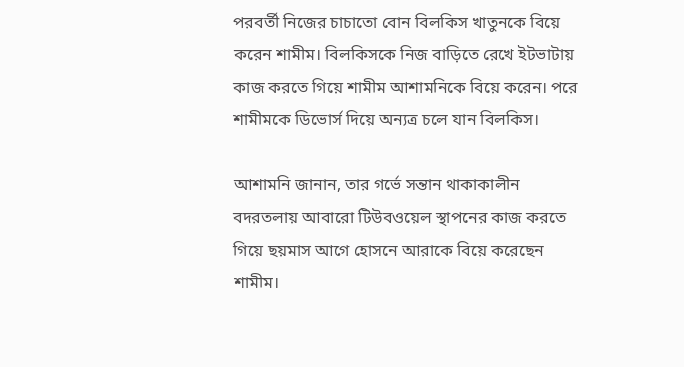পরবর্তী নিজের চাচাতো বোন বিলকিস খাতুনকে বিয়ে করেন শামীম। বিলকিসকে নিজ বাড়িতে রেখে ইটভাটায় কাজ করতে গিয়ে শামীম আশামনিকে বিয়ে করেন। পরে শামীমকে ডিভোর্স দিয়ে অন্যত্র চলে যান বিলকিস।

আশামনি জানান, তার গর্ভে সন্তান থাকাকালীন বদরতলায় আবারো টিউবওয়েল স্থাপনের কাজ করতে গিয়ে ছয়মাস আগে হোসনে আরাকে বিয়ে করেছেন শামীম।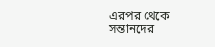এরপর থেকে সন্তানদের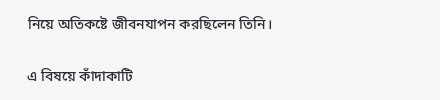নিয়ে অতিকষ্টে জীবনযাপন করছিলেন তিনি।

এ বিষয়ে কাঁদাকাটি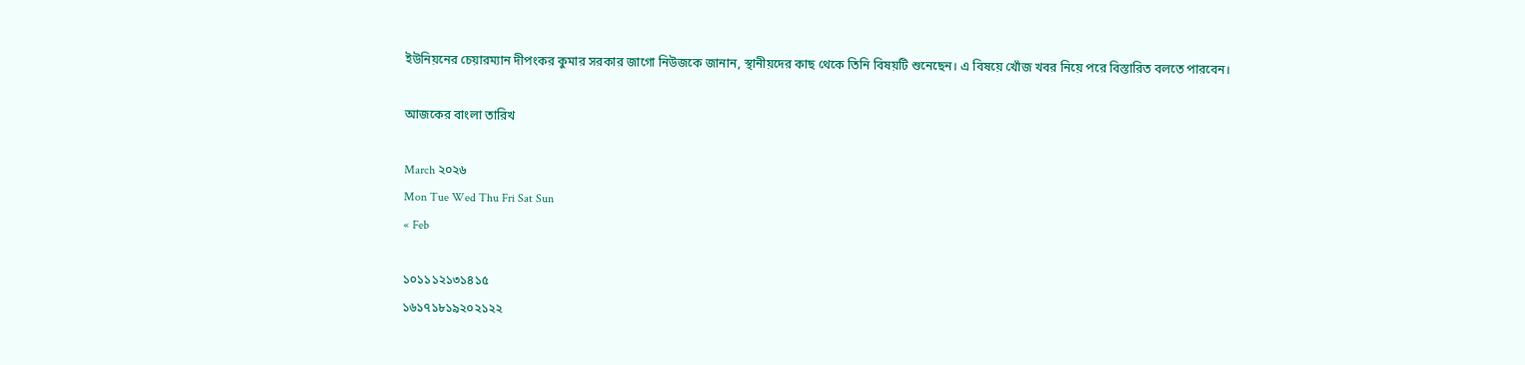ইউনিয়নের চেয়ারম্যান দীপংকর কুমার সরকার জাগো নিউজকে জানান, স্থানীয়দের কাছ থেকে তিনি বিষয়টি শুনেছেন। এ বিষয়ে খোঁজ খবর নিয়ে পরে বিস্তারিত বলতে পারবেন।

আজকের বাংলা তারিখ

March ২০২৬
Mon Tue Wed Thu Fri Sat Sun
« Feb

১০১১১২১৩১৪১৫
১৬১৭১৮১৯২০২১২২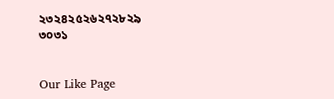২৩২৪২৫২৬২৭২৮২৯
৩০৩১


Our Like Page